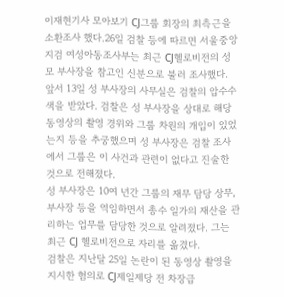이재현기사 모아보기 CJ그룹 회장의 최측근을 소환조사 했다.26일 검찰 등에 따르면 서울중앙지검 여성아동조사부는 최근 CJ헬로비전의 성 모 부사장을 참고인 신분으로 불러 조사했다.
앞서 13일 성 부사장의 사무실은 검찰의 압수수색을 받았다. 검찰은 성 부사장을 상대로 해당 동영상의 촬영 경위와 그룹 차원의 개입이 있었는지 등을 추궁했으며 성 부사장은 검찰 조사에서 그룹은 이 사건과 관련이 없다고 진술한 것으로 전해졌다.
성 부사장은 10여 년간 그룹의 재무 담당 상무, 부사장 등을 역임하면서 총수 일가의 재산을 관리하는 업무를 담당한 것으로 알려졌다. 그는 최근 CJ 헬로비전으로 자리를 옮겼다.
검찰은 지난달 25일 논란이 된 동영상 촬영을 지시한 혐의로 CJ제일제당 전 차장급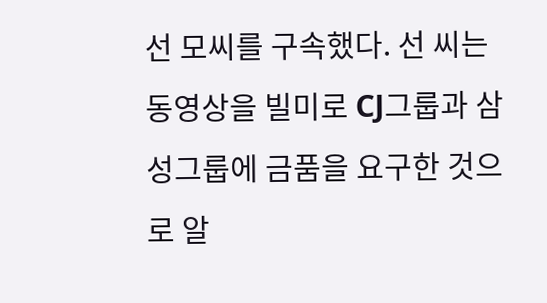선 모씨를 구속했다. 선 씨는 동영상을 빌미로 CJ그룹과 삼성그룹에 금품을 요구한 것으로 알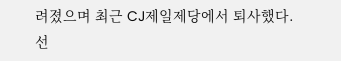려졌으며 최근 CJ제일제당에서 퇴사했다.
선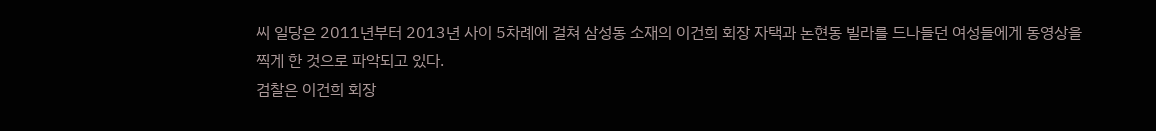씨 일당은 2011년부터 2013년 사이 5차례에 걸쳐 삼성동 소재의 이건희 회장 자택과 논현동 빌라를 드나들던 여성들에게 동영상을 찍게 한 것으로 파악되고 있다.
검찰은 이건희 회장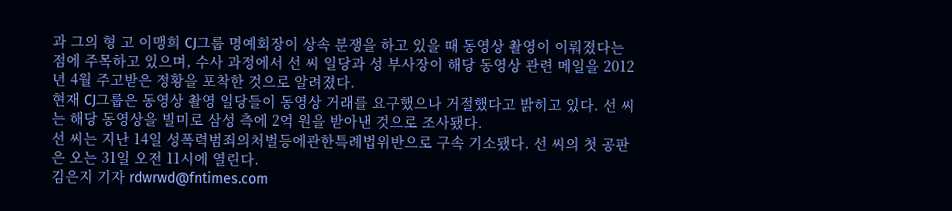과 그의 형 고 이맹희 CJ그룹 명예회장이 상속 분쟁을 하고 있을 때 동영상 촬영이 이뤄졌다는 점에 주목하고 있으며, 수사 과정에서 선 씨 일당과 성 부사장이 해당 동영상 관련 메일을 2012년 4월 주고받은 정황을 포착한 것으로 알려졌다.
현재 CJ그룹은 동영상 촬영 일당들이 동영상 거래를 요구했으나 거절했다고 밝히고 있다. 선 씨는 해당 동영상을 빌미로 삼성 측에 2억 원을 받아낸 것으로 조사됐다.
선 씨는 지난 14일 성폭력범죄의처벌등에관한특례법위반으로 구속 기소됐다. 선 씨의 첫 공판은 오는 31일 오전 11시에 열린다.
김은지 기자 rdwrwd@fntimes.com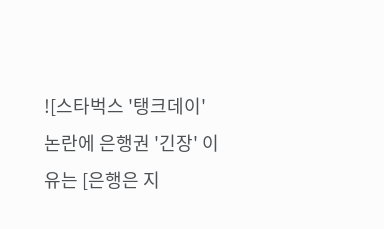![스타벅스 '탱크데이' 논란에 은행권 '긴장' 이유는 [은행은 지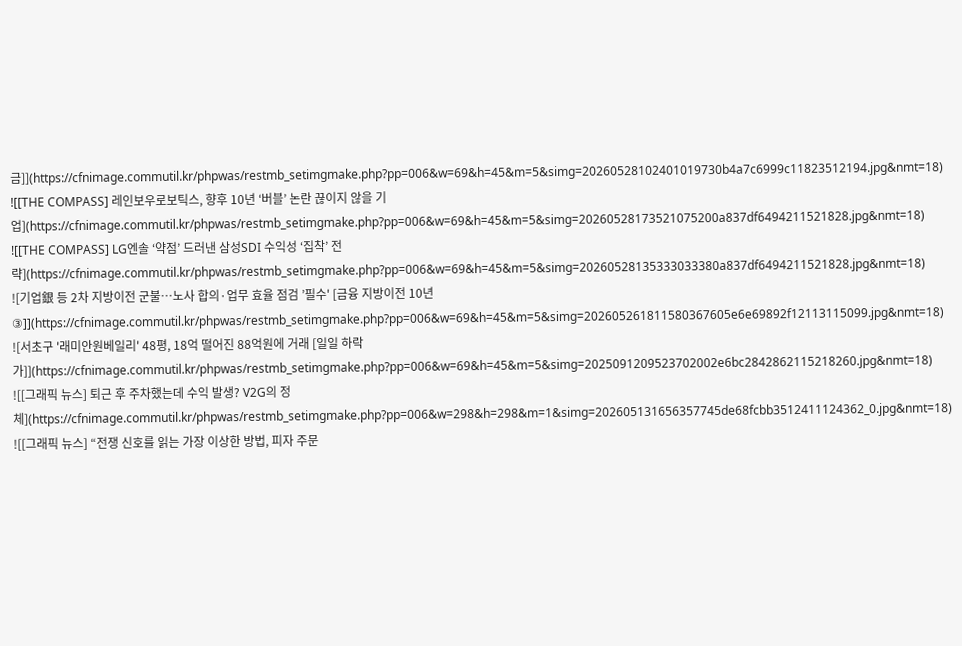금]](https://cfnimage.commutil.kr/phpwas/restmb_setimgmake.php?pp=006&w=69&h=45&m=5&simg=20260528102401019730b4a7c6999c11823512194.jpg&nmt=18)
![[THE COMPASS] 레인보우로보틱스, 향후 10년 ‘버블’ 논란 끊이지 않을 기업](https://cfnimage.commutil.kr/phpwas/restmb_setimgmake.php?pp=006&w=69&h=45&m=5&simg=20260528173521075200a837df6494211521828.jpg&nmt=18)
![[THE COMPASS] LG엔솔 ‘약점’ 드러낸 삼성SDI 수익성 ‘집착’ 전략](https://cfnimage.commutil.kr/phpwas/restmb_setimgmake.php?pp=006&w=69&h=45&m=5&simg=20260528135333033380a837df6494211521828.jpg&nmt=18)
![기업銀 등 2차 지방이전 군불…노사 합의·업무 효율 점검 ’필수' [금융 지방이전 10년③]](https://cfnimage.commutil.kr/phpwas/restmb_setimgmake.php?pp=006&w=69&h=45&m=5&simg=202605261811580367605e6e69892f12113115099.jpg&nmt=18)
![서초구 '래미안원베일리' 48평, 18억 떨어진 88억원에 거래 [일일 하락가]](https://cfnimage.commutil.kr/phpwas/restmb_setimgmake.php?pp=006&w=69&h=45&m=5&simg=2025091209523702002e6bc2842862115218260.jpg&nmt=18)
![[그래픽 뉴스] 퇴근 후 주차했는데 수익 발생? V2G의 정체](https://cfnimage.commutil.kr/phpwas/restmb_setimgmake.php?pp=006&w=298&h=298&m=1&simg=202605131656357745de68fcbb3512411124362_0.jpg&nmt=18)
![[그래픽 뉴스] “전쟁 신호를 읽는 가장 이상한 방법, 피자 주문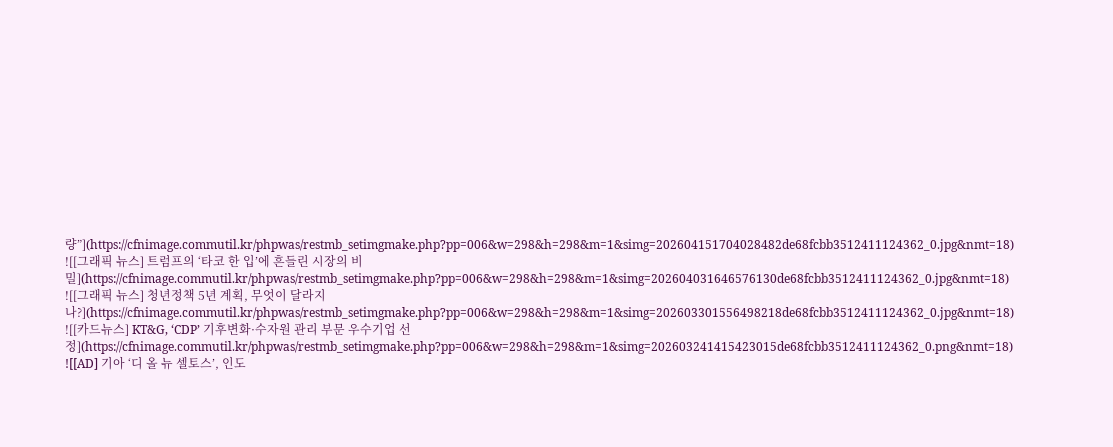량”](https://cfnimage.commutil.kr/phpwas/restmb_setimgmake.php?pp=006&w=298&h=298&m=1&simg=202604151704028482de68fcbb3512411124362_0.jpg&nmt=18)
![[그래픽 뉴스] 트럼프의 ‘타코 한 입’에 흔들린 시장의 비밀](https://cfnimage.commutil.kr/phpwas/restmb_setimgmake.php?pp=006&w=298&h=298&m=1&simg=202604031646576130de68fcbb3512411124362_0.jpg&nmt=18)
![[그래픽 뉴스] 청년정책 5년 계획, 무엇이 달라지나?](https://cfnimage.commutil.kr/phpwas/restmb_setimgmake.php?pp=006&w=298&h=298&m=1&simg=202603301556498218de68fcbb3512411124362_0.jpg&nmt=18)
![[카드뉴스] KT&G, ‘CDP’ 기후변화·수자원 관리 부문 우수기업 선정](https://cfnimage.commutil.kr/phpwas/restmb_setimgmake.php?pp=006&w=298&h=298&m=1&simg=202603241415423015de68fcbb3512411124362_0.png&nmt=18)
![[AD] 기아 ‘디 올 뉴 셀토스’, 인도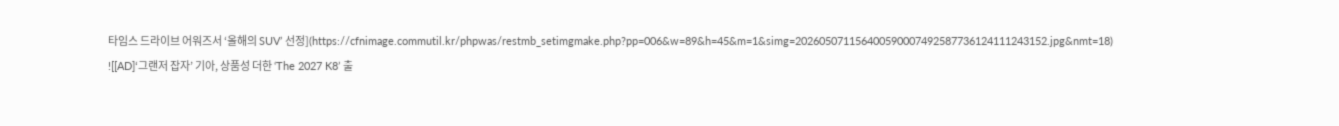타임스 드라이브 어워즈서 ‘올해의 SUV’ 선정](https://cfnimage.commutil.kr/phpwas/restmb_setimgmake.php?pp=006&w=89&h=45&m=1&simg=202605071156400590007492587736124111243152.jpg&nmt=18)
![[AD]‘그랜저 잡자’ 기아, 상품성 더한 ‘The 2027 K8’ 출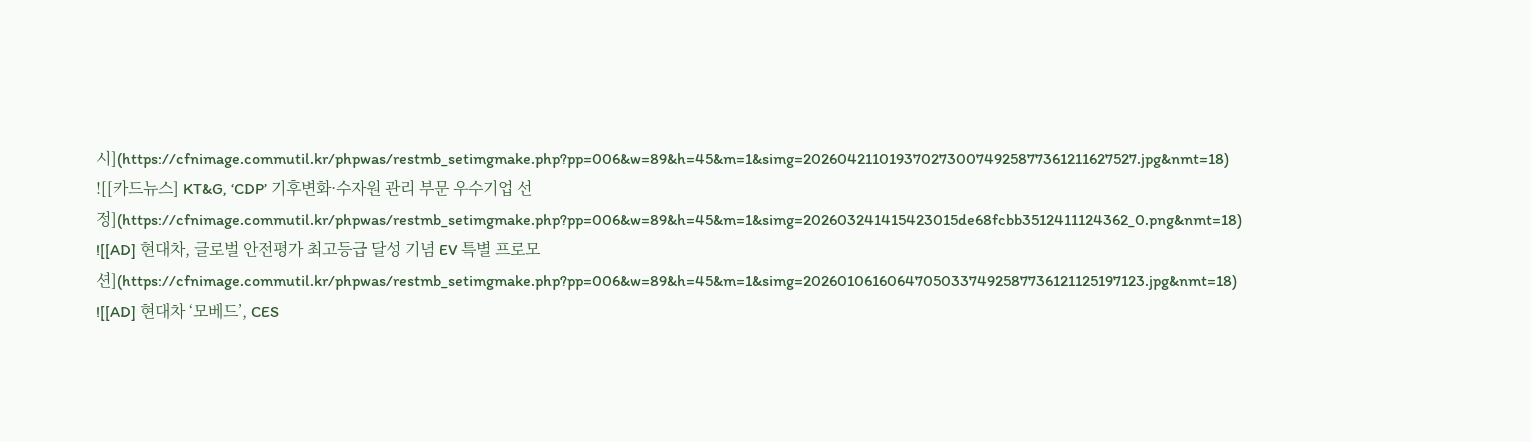시](https://cfnimage.commutil.kr/phpwas/restmb_setimgmake.php?pp=006&w=89&h=45&m=1&simg=2026042110193702730074925877361211627527.jpg&nmt=18)
![[카드뉴스] KT&G, ‘CDP’ 기후변화·수자원 관리 부문 우수기업 선정](https://cfnimage.commutil.kr/phpwas/restmb_setimgmake.php?pp=006&w=89&h=45&m=1&simg=202603241415423015de68fcbb3512411124362_0.png&nmt=18)
![[AD] 현대차, 글로벌 안전평가 최고등급 달성 기념 EV 특별 프로모션](https://cfnimage.commutil.kr/phpwas/restmb_setimgmake.php?pp=006&w=89&h=45&m=1&simg=20260106160647050337492587736121125197123.jpg&nmt=18)
![[AD] 현대차 ‘모베드’, CES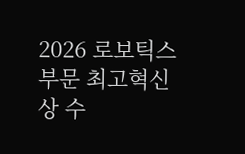2026 로보틱스 부문 최고혁신상 수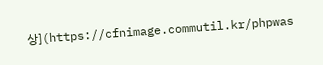상](https://cfnimage.commutil.kr/phpwas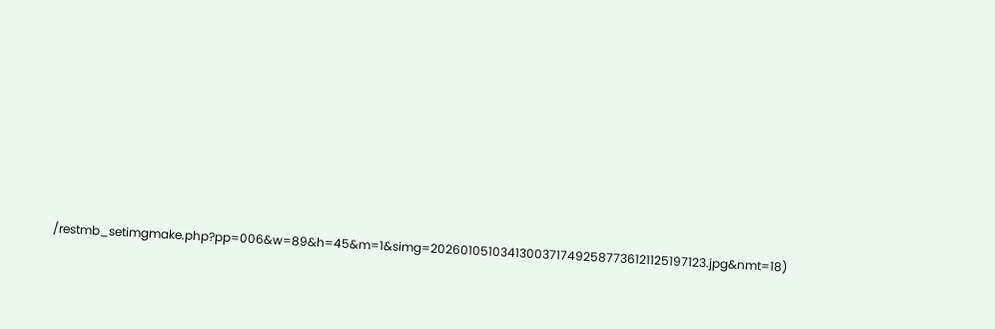/restmb_setimgmake.php?pp=006&w=89&h=45&m=1&simg=20260105103413003717492587736121125197123.jpg&nmt=18)